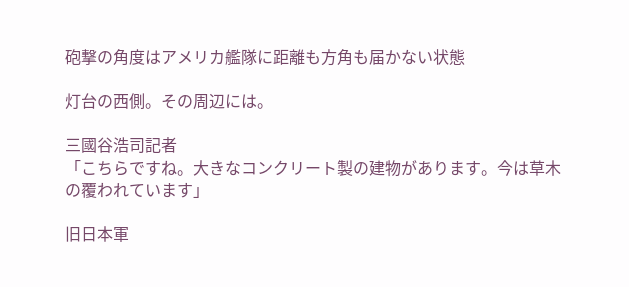砲撃の角度はアメリカ艦隊に距離も方角も届かない状態

灯台の西側。その周辺には。

三國谷浩司記者
「こちらですね。大きなコンクリート製の建物があります。今は草木の覆われています」

旧日本軍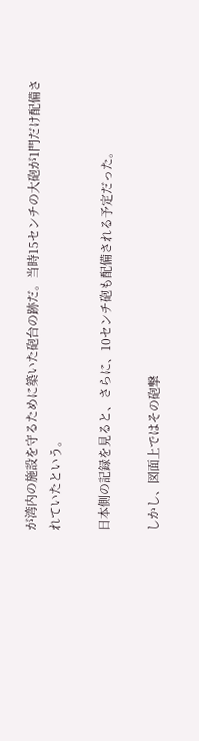が湾内の施設を守るために築いた砲台の跡だ。当時15センチの大砲が1門だけ配備されていたという。

日本側の記録を見ると、さらに、10センチ砲も配備される予定だった。

しかし、図面上ではその砲撃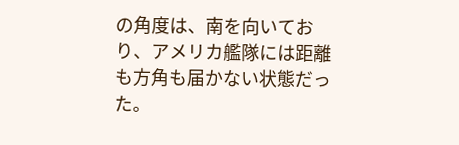の角度は、南を向いており、アメリカ艦隊には距離も方角も届かない状態だった。